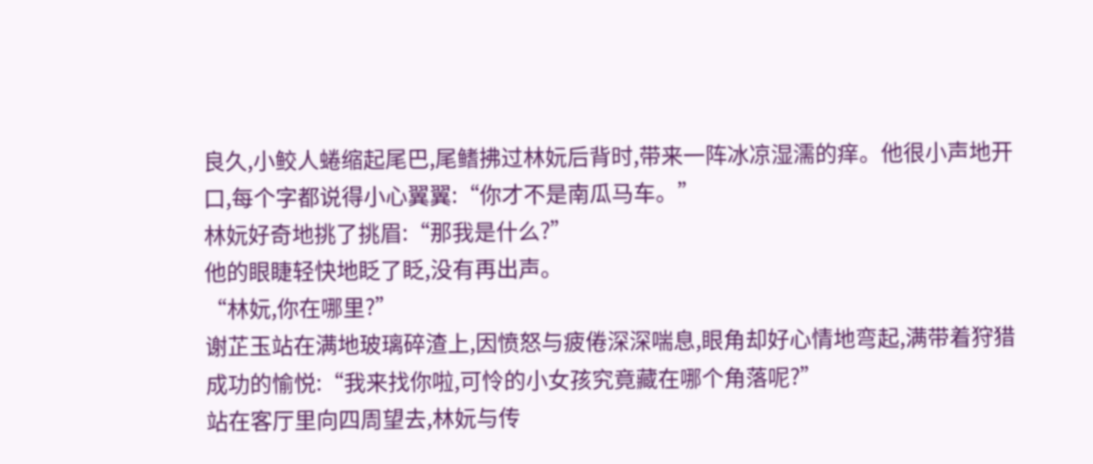良久,小鲛人蜷缩起尾巴,尾鳍拂过林妧后背时,带来一阵冰凉湿濡的痒。他很小声地开口,每个字都说得小心翼翼:“你才不是南瓜马车。”
林妧好奇地挑了挑眉:“那我是什么?”
他的眼睫轻快地眨了眨,没有再出声。
“林妧,你在哪里?”
谢芷玉站在满地玻璃碎渣上,因愤怒与疲倦深深喘息,眼角却好心情地弯起,满带着狩猎成功的愉悦:“我来找你啦,可怜的小女孩究竟藏在哪个角落呢?”
站在客厅里向四周望去,林妧与传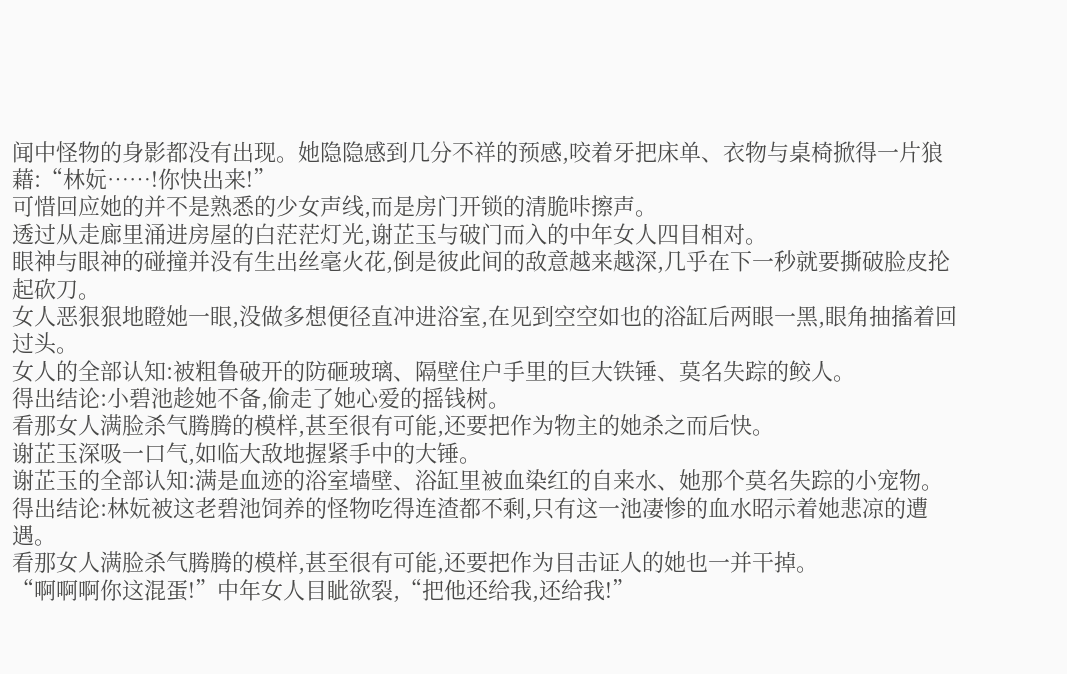闻中怪物的身影都没有出现。她隐隐感到几分不祥的预感,咬着牙把床单、衣物与桌椅掀得一片狼藉:“林妧……!你快出来!”
可惜回应她的并不是熟悉的少女声线,而是房门开锁的清脆咔擦声。
透过从走廊里涌进房屋的白茫茫灯光,谢芷玉与破门而入的中年女人四目相对。
眼神与眼神的碰撞并没有生出丝毫火花,倒是彼此间的敌意越来越深,几乎在下一秒就要撕破脸皮抡起砍刀。
女人恶狠狠地瞪她一眼,没做多想便径直冲进浴室,在见到空空如也的浴缸后两眼一黑,眼角抽搐着回过头。
女人的全部认知:被粗鲁破开的防砸玻璃、隔壁住户手里的巨大铁锤、莫名失踪的鲛人。
得出结论:小碧池趁她不备,偷走了她心爱的摇钱树。
看那女人满脸杀气腾腾的模样,甚至很有可能,还要把作为物主的她杀之而后快。
谢芷玉深吸一口气,如临大敌地握紧手中的大锤。
谢芷玉的全部认知:满是血迹的浴室墙壁、浴缸里被血染红的自来水、她那个莫名失踪的小宠物。
得出结论:林妧被这老碧池饲养的怪物吃得连渣都不剩,只有这一池凄惨的血水昭示着她悲凉的遭遇。
看那女人满脸杀气腾腾的模样,甚至很有可能,还要把作为目击证人的她也一并干掉。
“啊啊啊你这混蛋!”中年女人目眦欲裂,“把他还给我,还给我!”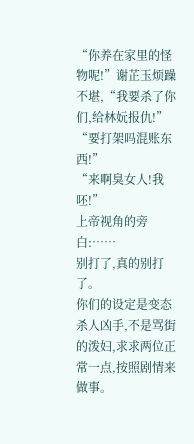“你养在家里的怪物呢!”谢芷玉烦躁不堪,“我要杀了你们,给林妧报仇!”
“要打架吗混账东西!”
“来啊臭女人!我呸!”
上帝视角的旁白:……
别打了,真的别打了。
你们的设定是变态杀人凶手,不是骂街的泼妇,求求两位正常一点,按照剧情来做事。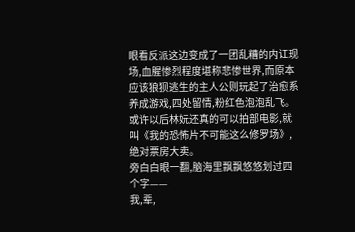眼看反派这边变成了一团乱糟的内讧现场,血腥惨烈程度堪称悲惨世界,而原本应该狼狈逃生的主人公则玩起了治愈系养成游戏,四处留情,粉红色泡泡乱飞。
或许以后林妧还真的可以拍部电影,就叫《我的恐怖片不可能这么修罗场》,绝对票房大卖。
旁白白眼一翻,脑海里飘飘悠悠划过四个字——
我,辈,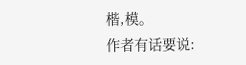楷,模。
作者有话要说: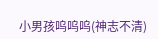小男孩呜呜呜(神志不清)